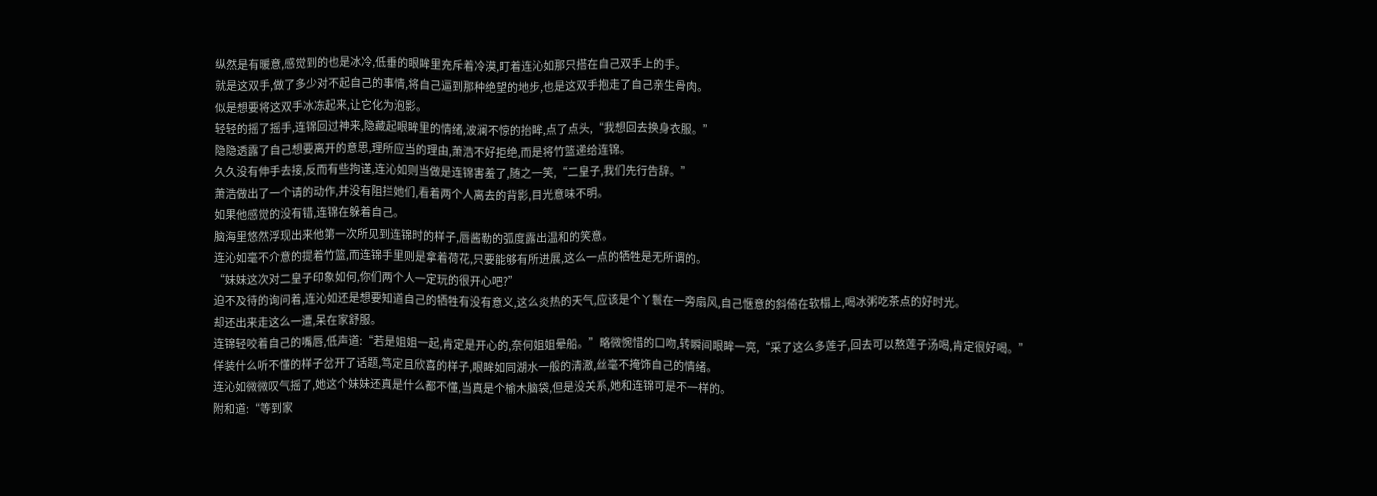纵然是有暖意,感觉到的也是冰冷,低垂的眼眸里充斥着冷漠,盯着连沁如那只搭在自己双手上的手。
就是这双手,做了多少对不起自己的事情,将自己逼到那种绝望的地步,也是这双手抱走了自己亲生骨肉。
似是想要将这双手冰冻起来,让它化为泡影。
轻轻的摇了摇手,连锦回过神来,隐藏起眼眸里的情绪,波澜不惊的抬眸,点了点头,“我想回去换身衣服。”
隐隐透露了自己想要离开的意思,理所应当的理由,萧浩不好拒绝,而是将竹篮递给连锦。
久久没有伸手去接,反而有些拘谨,连沁如则当做是连锦害羞了,随之一笑,“二皇子,我们先行告辞。”
萧浩做出了一个请的动作,并没有阻拦她们,看着两个人离去的背影,目光意味不明。
如果他感觉的没有错,连锦在躲着自己。
脑海里悠然浮现出来他第一次所见到连锦时的样子,唇酱勒的弧度露出温和的笑意。
连沁如毫不介意的提着竹篮,而连锦手里则是拿着荷花,只要能够有所进展,这么一点的牺牲是无所谓的。
“妹妹这次对二皇子印象如何,你们两个人一定玩的很开心吧?”
迫不及待的询问着,连沁如还是想要知道自己的牺牲有没有意义,这么炎热的天气,应该是个丫鬟在一旁扇风,自己惬意的斜倚在软榻上,喝冰粥吃茶点的好时光。
却还出来走这么一遭,呆在家舒服。
连锦轻咬着自己的嘴唇,低声道:“若是姐姐一起,肯定是开心的,奈何姐姐晕船。”略微惋惜的口吻,转瞬间眼眸一亮,“采了这么多莲子,回去可以熬莲子汤喝,肯定很好喝。”
佯装什么听不懂的样子岔开了话题,笃定且欣喜的样子,眼眸如同湖水一般的清澈,丝毫不掩饰自己的情绪。
连沁如微微叹气摇了,她这个妹妹还真是什么都不懂,当真是个榆木脑袋,但是没关系,她和连锦可是不一样的。
附和道:“等到家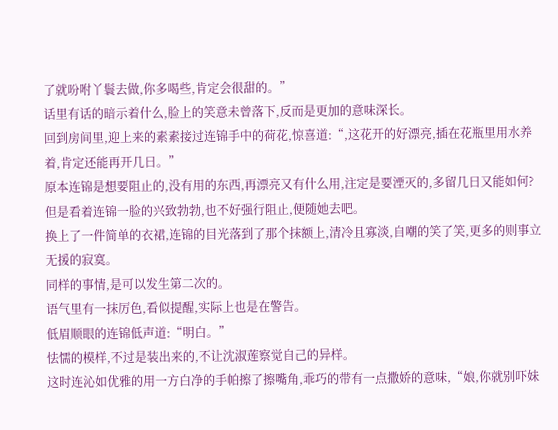了就吩咐丫鬟去做,你多喝些,肯定会很甜的。”
话里有话的暗示着什么,脸上的笑意未曾落下,反而是更加的意味深长。
回到房间里,迎上来的素素接过连锦手中的荷花,惊喜道:“,这花开的好漂亮,插在花瓶里用水养着,肯定还能再开几日。”
原本连锦是想要阻止的,没有用的东西,再漂亮又有什么用,注定是要湮灭的,多留几日又能如何?
但是看着连锦一脸的兴致勃勃,也不好强行阻止,便随她去吧。
换上了一件简单的衣裙,连锦的目光落到了那个抹额上,清冷且寡淡,自嘲的笑了笑,更多的则事立无援的寂寞。
同样的事情,是可以发生第二次的。
语气里有一抹厉色,看似提醒,实际上也是在警告。
低眉顺眼的连锦低声道:“明白。”
怯懦的模样,不过是装出来的,不让沈淑莲察觉自己的异样。
这时连沁如优雅的用一方白净的手帕擦了擦嘴角,乖巧的带有一点撒娇的意味,“娘,你就别吓妹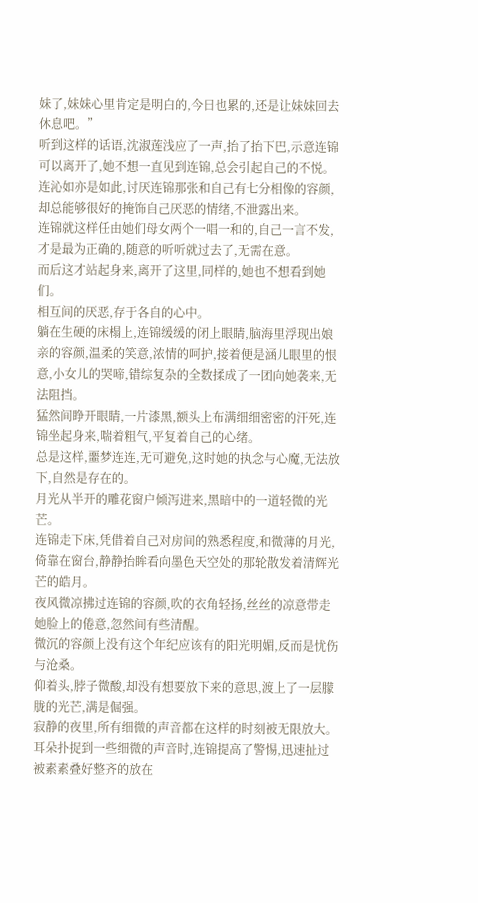妹了,妹妹心里肯定是明白的,今日也累的,还是让妹妹回去休息吧。”
听到这样的话语,沈淑莲浅应了一声,抬了抬下巴,示意连锦可以离开了,她不想一直见到连锦,总会引起自己的不悦。
连沁如亦是如此,讨厌连锦那张和自己有七分相像的容颜,却总能够很好的掩饰自己厌恶的情绪,不泄露出来。
连锦就这样任由她们母女两个一唱一和的,自己一言不发,才是最为正确的,随意的听听就过去了,无需在意。
而后这才站起身来,离开了这里,同样的,她也不想看到她们。
相互间的厌恶,存于各自的心中。
躺在生硬的床榻上,连锦缓缓的闭上眼睛,脑海里浮现出娘亲的容颜,温柔的笑意,浓情的呵护,接着便是涵儿眼里的恨意,小女儿的哭啼,错综复杂的全数揉成了一团向她袭来,无法阻挡。
猛然间睁开眼睛,一片漆黑,额头上布满细细密密的汗死,连锦坐起身来,喘着粗气,平复着自己的心绪。
总是这样,噩梦连连,无可避免,这时她的执念与心魔,无法放下,自然是存在的。
月光从半开的雕花窗户倾泻进来,黑暗中的一道轻微的光芒。
连锦走下床,凭借着自己对房间的熟悉程度,和微薄的月光,倚靠在窗台,静静抬眸看向墨色天空处的那轮散发着清辉光芒的皓月。
夜风微凉拂过连锦的容颜,吹的衣角轻扬,丝丝的凉意带走她脸上的倦意,忽然间有些清醒。
微沉的容颜上没有这个年纪应该有的阳光明媚,反而是忧伤与沧桑。
仰着头,脖子微酸,却没有想要放下来的意思,渡上了一层朦胧的光芒,满是倔强。
寂静的夜里,所有细微的声音都在这样的时刻被无限放大。
耳朵扑捉到一些细微的声音时,连锦提高了警惕,迅速扯过被素素叠好整齐的放在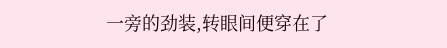一旁的劲装,转眼间便穿在了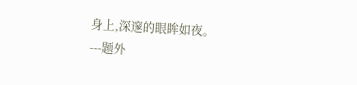身上,深邃的眼眸如夜。
---题外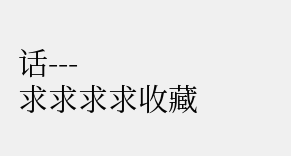话---
求求求求收藏